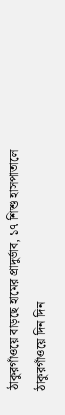ঠাকুরগাঁওয়ে বাড়ছে হামের প্রাদুর্ভাব, ১৭ শিশু হাসপাতালে
ঠাকুরগাঁওয়ে দিন দিন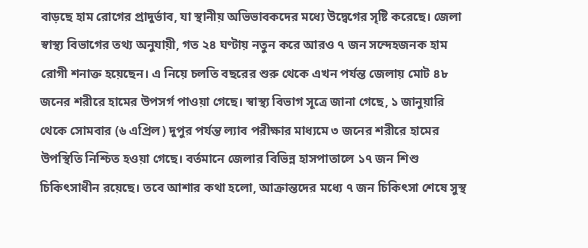বাড়ছে হাম রোগের প্রাদুর্ভাব, যা স্থানীয় অভিভাবকদের মধ্যে উদ্বেগের সৃষ্টি করেছে। জেলা স্বাস্থ্য বিভাগের তথ্য অনুযায়ী, গত ২৪ ঘণ্টায় নতুন করে আরও ৭ জন সন্দেহজনক হাম রোগী শনাক্ত হয়েছেন। এ নিয়ে চলতি বছরের শুরু থেকে এখন পর্যন্ত জেলায় মোট ৪৮ জনের শরীরে হামের উপসর্গ পাওয়া গেছে। স্বাস্থ্য বিভাগ সূত্রে জানা গেছে, ১ জানুয়ারি থেকে সোমবার (৬ এপ্রিল) দুপুর পর্যন্ত ল্যাব পরীক্ষার মাধ্যমে ৩ জনের শরীরে হামের উপস্থিতি নিশ্চিত হওয়া গেছে। বর্তমানে জেলার বিভিন্ন হাসপাতালে ১৭ জন শিশু চিকিৎসাধীন রয়েছে। তবে আশার কথা হলো, আক্রান্তদের মধ্যে ৭ জন চিকিৎসা শেষে সুস্থ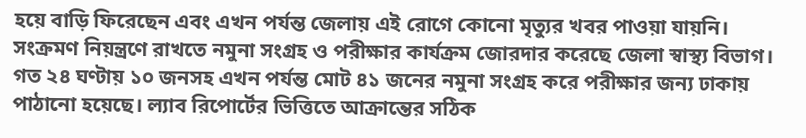হয়ে বাড়ি ফিরেছেন এবং এখন পর্যন্ত জেলায় এই রোগে কোনো মৃত্যুর খবর পাওয়া যায়নি। সংক্রমণ নিয়ন্ত্রণে রাখতে নমুনা সংগ্রহ ও পরীক্ষার কার্যক্রম জোরদার করেছে জেলা স্বাস্থ্য বিভাগ। গত ২৪ ঘণ্টায় ১০ জনসহ এখন পর্যন্ত মোট ৪১ জনের নমুনা সংগ্রহ করে পরীক্ষার জন্য ঢাকায় পাঠানো হয়েছে। ল্যাব রিপোর্টের ভিত্তিতে আক্রান্তের সঠিক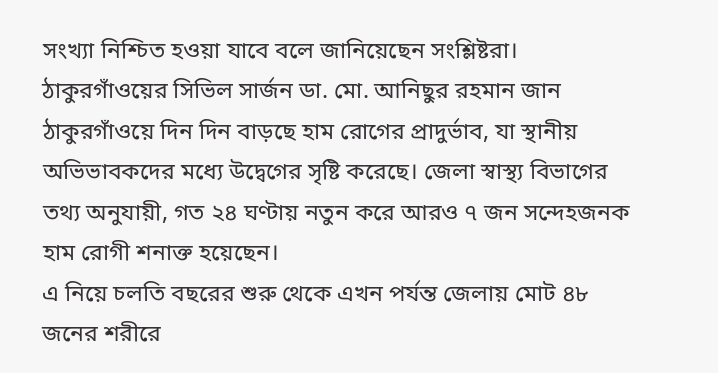সংখ্যা নিশ্চিত হওয়া যাবে বলে জানিয়েছেন সংশ্লিষ্টরা। ঠাকুরগাঁওয়ের সিভিল সার্জন ডা. মো. আনিছুর রহমান জান
ঠাকুরগাঁওয়ে দিন দিন বাড়ছে হাম রোগের প্রাদুর্ভাব, যা স্থানীয় অভিভাবকদের মধ্যে উদ্বেগের সৃষ্টি করেছে। জেলা স্বাস্থ্য বিভাগের তথ্য অনুযায়ী, গত ২৪ ঘণ্টায় নতুন করে আরও ৭ জন সন্দেহজনক হাম রোগী শনাক্ত হয়েছেন।
এ নিয়ে চলতি বছরের শুরু থেকে এখন পর্যন্ত জেলায় মোট ৪৮ জনের শরীরে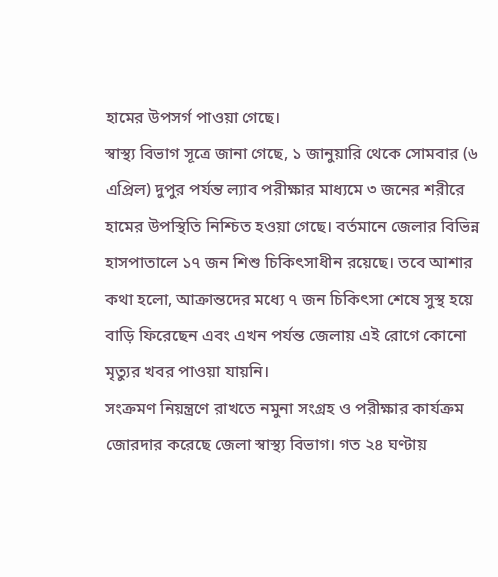হামের উপসর্গ পাওয়া গেছে।
স্বাস্থ্য বিভাগ সূত্রে জানা গেছে, ১ জানুয়ারি থেকে সোমবার (৬ এপ্রিল) দুপুর পর্যন্ত ল্যাব পরীক্ষার মাধ্যমে ৩ জনের শরীরে হামের উপস্থিতি নিশ্চিত হওয়া গেছে। বর্তমানে জেলার বিভিন্ন হাসপাতালে ১৭ জন শিশু চিকিৎসাধীন রয়েছে। তবে আশার কথা হলো, আক্রান্তদের মধ্যে ৭ জন চিকিৎসা শেষে সুস্থ হয়ে বাড়ি ফিরেছেন এবং এখন পর্যন্ত জেলায় এই রোগে কোনো মৃত্যুর খবর পাওয়া যায়নি।
সংক্রমণ নিয়ন্ত্রণে রাখতে নমুনা সংগ্রহ ও পরীক্ষার কার্যক্রম জোরদার করেছে জেলা স্বাস্থ্য বিভাগ। গত ২৪ ঘণ্টায়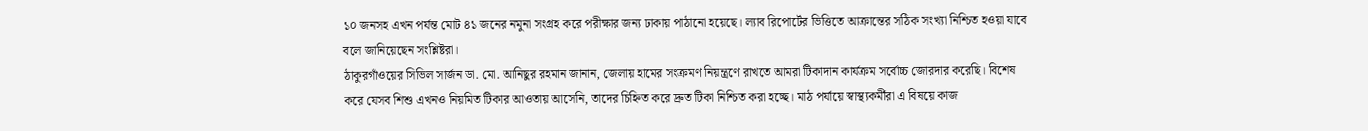১০ জনসহ এখন পর্যন্ত মোট ৪১ জনের নমুনা সংগ্রহ করে পরীক্ষার জন্য ঢাকায় পাঠানো হয়েছে। ল্যাব রিপোর্টের ভিত্তিতে আক্রান্তের সঠিক সংখ্যা নিশ্চিত হওয়া যাবে বলে জানিয়েছেন সংশ্লিষ্টরা।
ঠাকুরগাঁওয়ের সিভিল সার্জন ডা. মো. আনিছুর রহমান জানান, জেলায় হামের সংক্রমণ নিয়ন্ত্রণে রাখতে আমরা টিকাদান কার্যক্রম সর্বোচ্চ জোরদার করেছি। বিশেষ করে যেসব শিশু এখনও নিয়মিত টিকার আওতায় আসেনি, তাদের চিহ্নিত করে দ্রুত টিকা নিশ্চিত করা হচ্ছে। মাঠ পর্যায়ে স্বাস্থ্যকর্মীরা এ বিষয়ে কাজ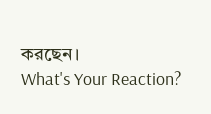করছেন।
What's Your Reaction?